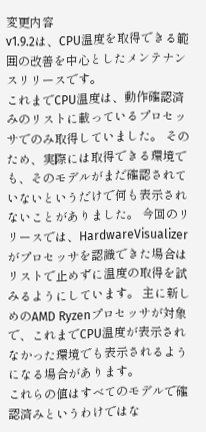変更内容
v1.9.2は、CPU温度を取得できる範囲の改善を中心としたメンテナンスリリースです。
これまでCPU温度は、動作確認済みのリストに載っているプロセッサでのみ取得していました。 そのため、実際には取得できる環境でも、そのモデルがまだ確認されていないというだけで何も表示されないことがありました。 今回のリリースでは、HardwareVisualizerがプロセッサを認識できた場合はリストで止めずに温度の取得を試みるようにしています。 主に新しめのAMD Ryzenプロセッサが対象で、これまでCPU温度が表示されなかった環境でも表示されるようになる場合があります。
これらの値はすべてのモデルで確認済みというわけではな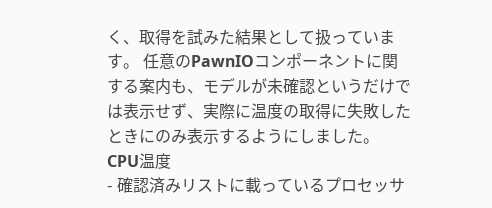く、取得を試みた結果として扱っています。 任意のPawnIOコンポーネントに関する案内も、モデルが未確認というだけでは表示せず、実際に温度の取得に失敗したときにのみ表示するようにしました。
CPU温度
- 確認済みリストに載っているプロセッサ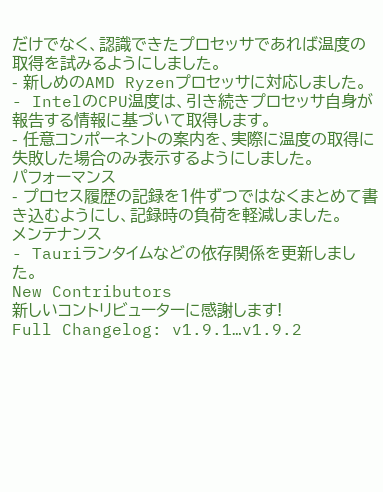だけでなく、認識できたプロセッサであれば温度の取得を試みるようにしました。
- 新しめのAMD Ryzenプロセッサに対応しました。
- IntelのCPU温度は、引き続きプロセッサ自身が報告する情報に基づいて取得します。
- 任意コンポーネントの案内を、実際に温度の取得に失敗した場合のみ表示するようにしました。
パフォーマンス
- プロセス履歴の記録を1件ずつではなくまとめて書き込むようにし、記録時の負荷を軽減しました。
メンテナンス
- Tauriランタイムなどの依存関係を更新しました。
New Contributors
新しいコントリビューターに感謝します!
Full Changelog: v1.9.1…v1.9.2